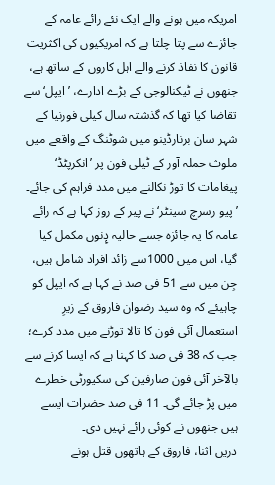امریکہ میں ہونے والے ایک نئے رائے عامہ کے جائزے سے پتا چلتا ہے کہ امریکیوں کی اکثریت قانون کا نفاذ کرنے والے اہل کاروں کے ساتھ ہے، جنھوں نے ٹیکنالوجی کے بڑے ادارے، ’ایپل‘ سے تقاضا کیا تھا کہ گذشتہ سال کیلی فورنیا کے شہر سان برنارڈینو میں شوٹنگ کے واقعے میں ملوث حملہ آور کے ٹیلی فون پر ’انکرپٹڈ‘ پیغامات کا توڑ نکالنے میں مدد فراہم کی جائے۔
’پیو رسرچ سینٹر‘ نے پیر کے روز کہا ہے کہ رائے عامہ کا یہ جائزہ جسے حالیہ دِٕنوں مکمل کیا گیا، اس میں 1000سے زائد افراد شامل ہیں، جِن میں سے 51 فی صد نے کہا ہے کہ ایپل کو چاہیئے کہ وہ سید رضوان فاروق کے زیرِ استعمال آئی فون کا تالا توڑنے میں مدد کرے؛ جب کہ 38 فی صد کا کہنا ہے کہ ایسا کرنے سے بالآخر آئی فون صارفین کی سکیورٹی خطرے میں پڑ جائے گی۔ 11 فی صد حضرات ایسے ہیں جنھوں نے کوئی رائے نہیں دی۔
دریں اثنا، فاروق کے ہاتھوں قتل ہونے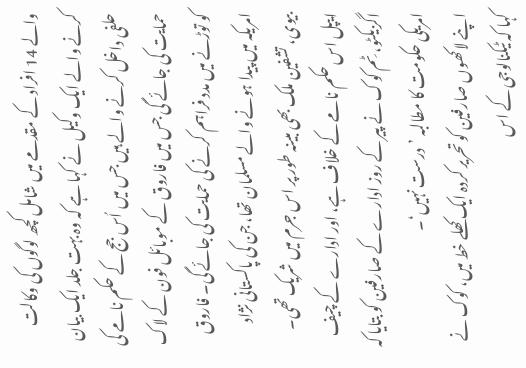والے 14 افراد کے مقدمے میں شامل کچھ لوگوں کی وکالت کرنے والے ایک وکیل نے کہا ہے کہ وہ بہت جلد ایک بیان حلفی داخل کرنے والے ہیں جس میں اُس جج کے حکم نامے کی حمایت کی جائے گی جس میں فاروق کے موبائل فون کے لاک کو توڑنے میں مدد فراہم کرنے کی حمایت کی جائے گی۔ فاروق امریکہ میں پیدا ہونے والے مسلمان تھا، جن کی پاکستانی نژاد بیوی، تشفین ملک بھی مبینہ طور پر اس جرم میں شریک تھی۔
ایپل اس حکم نامے کے خلاف ہے، اور ادارے کے چیف اگزیکٹو، ٹِم کوک نے پیر کے روز ادارے کے صارفین کو بتایا کہ امریکی حکومت کا مطالبہ ’درست نہیں‘۔
اپنے لاکھوں صارفین کو تحریر کردہ ایک کھلے خط میں، کوک نے کہا کہ ٹیکنالوجی کے اس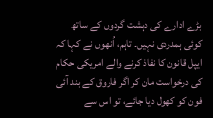بڑے ادارے کی دہشت گردوں کے ساتھ کوئی ہمدردی نہیں۔ تاہم، اُنھوں نے کہا کہ ایپل قانون کا نفاذ کرنے والے امریکی حکام کی درخواست مان کر اگر فاروق کے بند آئی فون کو کھول دیا جائے، تو اس سے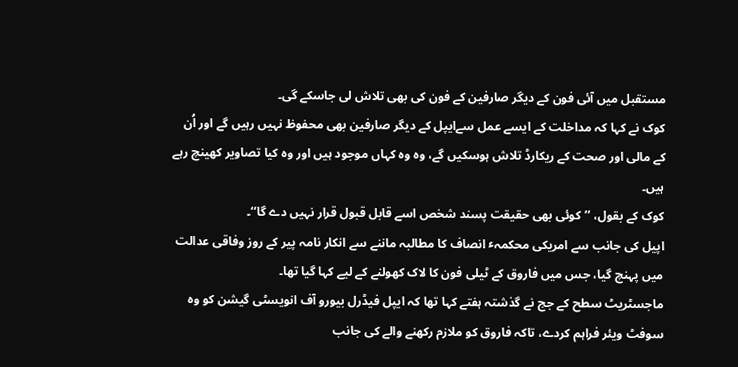مستقبل میں آئی فون کے دیگر صارفین کے فون کی بھی تلاش لی جاسکے گی۔
کوک نے کہا کہ مداخلت کے ایسے عمل سےایپل کے دیگر صارفین بھی محفوظ نہیں رہیں گے اور اُن کے مالی اور صحت کے ریکارڈ تلاش ہوسکیں گے، وہ وہ کہاں موجود ہیں اور وہ کیا تصاویر کھینچ رہے ہیں۔
کوک کے بقول، ’’کوئی بھی حقیقت پسند شخص اسے قابل قبول قرار نہیں دے گا‘‘۔
اپیل کی جانب سے امریکی محکمہٴ انصاف کا مطالبہ ماننے سے انکار نامہ پیر کے روز وفاقی عدالت میں پہنچ گیا، جس میں فاروق کے ٹیلی فون کا لاک کھولنے کے لیے کہا گیا تھا۔
ماجسٹریٹ سطح کے جج نے گذشتہ ہفتے کہا تھا کہ ایپل فیڈرل بیورو آف انویسٹی گیشن کو وہ سوفٹ ویئر فراہم کردے، تاکہ فاروق کو ملازم رکھنے والے کی جانب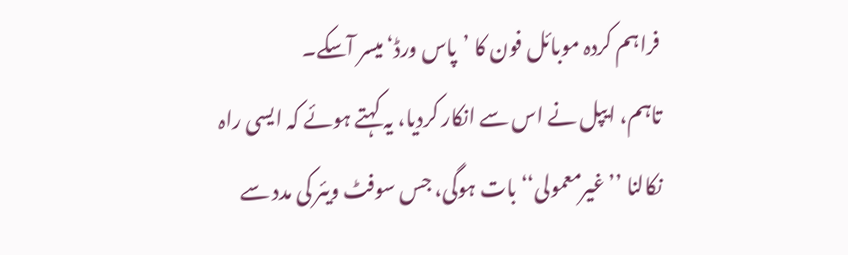فراہم کردہ موبائل فون کا ’پاس ورڈ‘ میسر آسکے۔
تاہم، ایپل نے اس سے انکار کردیا، یہ کہتے ہوئے کہ ایسی راہ نکالنا ’’غیرمعمولی‘‘ بات ہوگی، جس سوفٹ ویئر کی مدد سے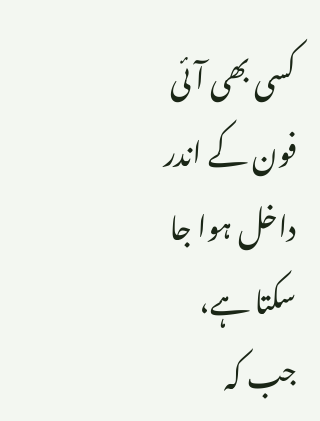کسی بھی آئی فون کے اندر داخل ہوا جا سکتا ہے، جب کہ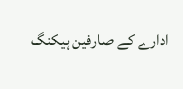ادارے کے صارفین ہیکنگ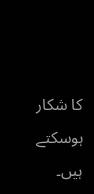کا شکار ہوسکتے ہیں۔